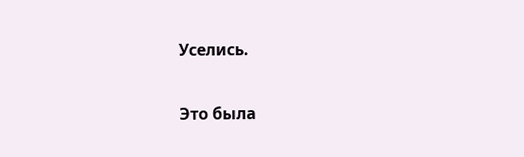Уселись.

Это была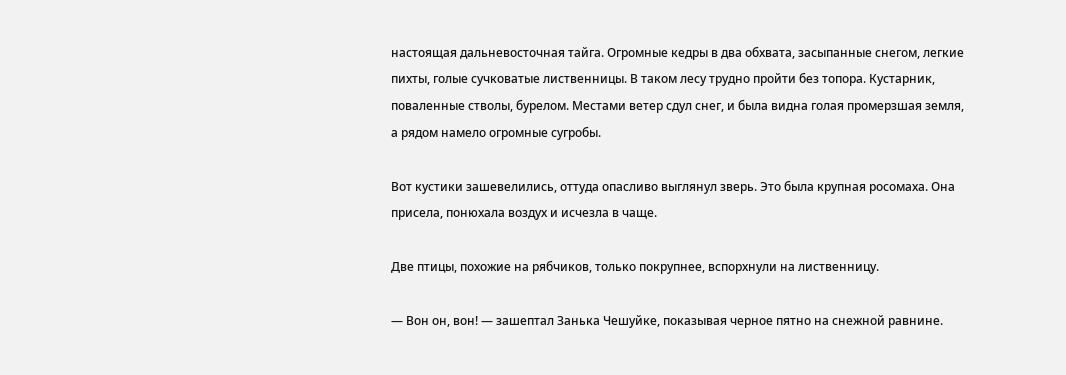настоящая дальневосточная тайга. Огромные кедры в два обхвата, засыпанные снегом, легкие пихты, голые сучковатые лиственницы. В таком лесу трудно пройти без топора. Кустарник, поваленные стволы, бурелом. Местами ветер сдул снег, и была видна голая промерзшая земля, а рядом намело огромные сугробы.

Вот кустики зашевелились, оттуда опасливо выглянул зверь. Это была крупная росомаха. Она присела, понюхала воздух и исчезла в чаще.

Две птицы, похожие на рябчиков, только покрупнее, вспорхнули на лиственницу.

— Вон он, вон! — зашептал Занька Чешуйке, показывая черное пятно на снежной равнине.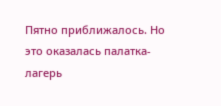Пятно приближалось. Но это оказалась палатка-лагерь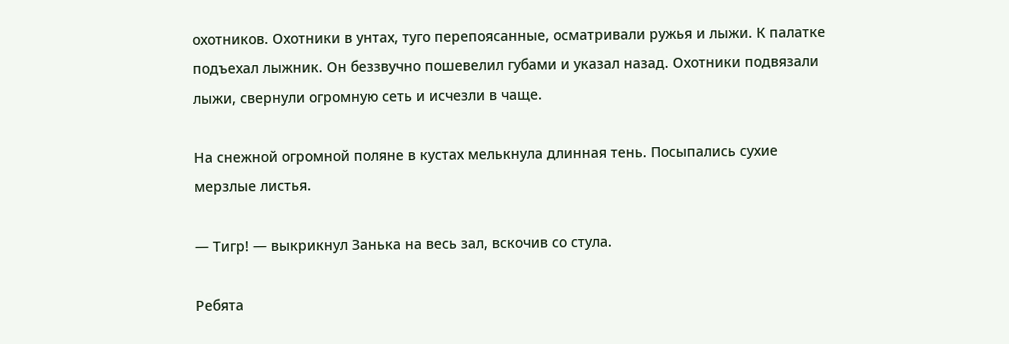охотников. Охотники в унтах, туго перепоясанные, осматривали ружья и лыжи. К палатке подъехал лыжник. Он беззвучно пошевелил губами и указал назад. Охотники подвязали лыжи, свернули огромную сеть и исчезли в чаще.

На снежной огромной поляне в кустах мелькнула длинная тень. Посыпались сухие мерзлые листья.

— Тигр! — выкрикнул Занька на весь зал, вскочив со стула.

Ребята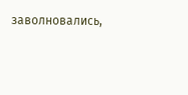заволновались,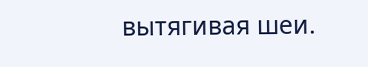вытягивая шеи.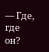— Где, где он?